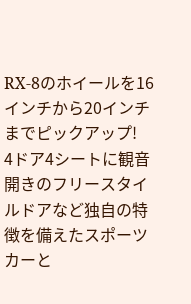RX-8のホイールを16インチから20インチまでピックアップ!
4ドア4シートに観音開きのフリースタイルドアなど独自の特徴を備えたスポーツカーと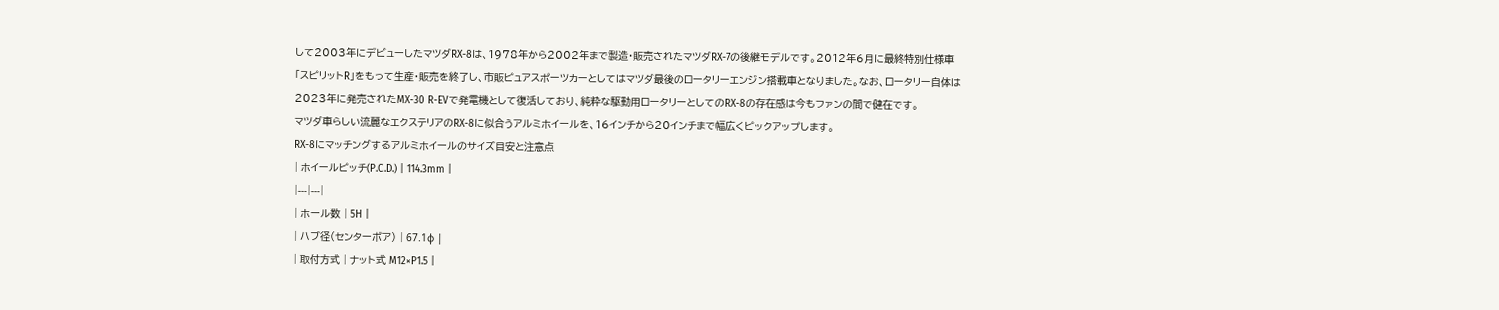して2003年にデビューしたマツダRX-8は、1978年から2002年まで製造・販売されたマツダRX-7の後継モデルです。2012年6月に最終特別仕様車「スピリットR」をもって生産・販売を終了し、市販ピュアスポーツカーとしてはマツダ最後のロータリーエンジン搭載車となりました。なお、ロータリー自体は2023年に発売されたMX-30 R-EVで発電機として復活しており、純粋な駆動用ロータリーとしてのRX-8の存在感は今もファンの間で健在です。
マツダ車らしい流麗なエクステリアのRX-8に似合うアルミホイールを、16インチから20インチまで幅広くピックアップします。
RX-8にマッチングするアルミホイールのサイズ目安と注意点
| ホイールピッチ(P.C.D.) | 114.3mm |
|---|---|
| ホール数 | 5H |
| ハブ径(センターボア) | 67.1φ |
| 取付方式 | ナット式 M12×P1.5 |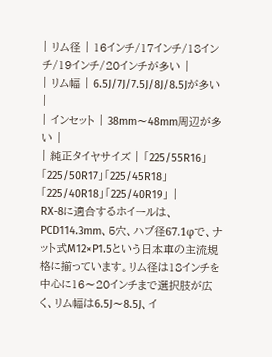| リム径 | 16インチ/17インチ/18インチ/19インチ/20インチが多い |
| リム幅 | 6.5J/7J/7.5J/8J/8.5Jが多い |
| インセット | 38mm〜48mm周辺が多い |
| 純正タイヤサイズ | 「225/55R16」「225/50R17」「225/45R18」「225/40R18」「225/40R19」 |
RX-8に適合するホイールは、PCD114.3mm、5穴、ハブ径67.1φで、ナット式M12×P1.5という日本車の主流規格に揃っています。リム径は18インチを中心に16〜20インチまで選択肢が広く、リム幅は6.5J〜8.5J、イ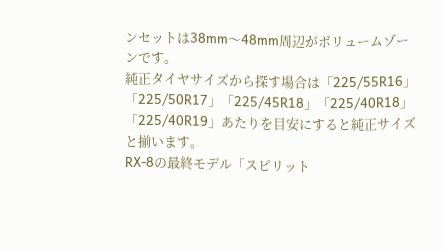ンセットは38mm〜48mm周辺がボリュームゾーンです。
純正タイヤサイズから探す場合は「225/55R16」「225/50R17」「225/45R18」「225/40R18」「225/40R19」あたりを目安にすると純正サイズと揃います。
RX-8の最終モデル「スピリット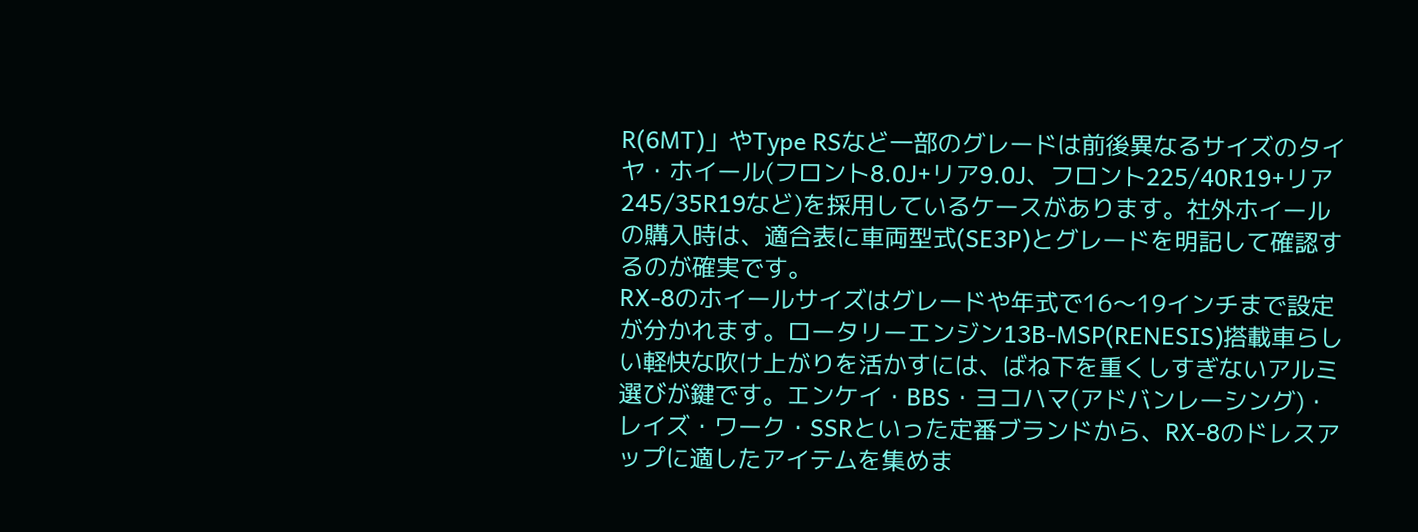R(6MT)」やType RSなど一部のグレードは前後異なるサイズのタイヤ・ホイール(フロント8.0J+リア9.0J、フロント225/40R19+リア245/35R19など)を採用しているケースがあります。社外ホイールの購入時は、適合表に車両型式(SE3P)とグレードを明記して確認するのが確実です。
RX-8のホイールサイズはグレードや年式で16〜19インチまで設定が分かれます。ロータリーエンジン13B-MSP(RENESIS)搭載車らしい軽快な吹け上がりを活かすには、ばね下を重くしすぎないアルミ選びが鍵です。エンケイ・BBS・ヨコハマ(アドバンレーシング)・レイズ・ワーク・SSRといった定番ブランドから、RX-8のドレスアップに適したアイテムを集めま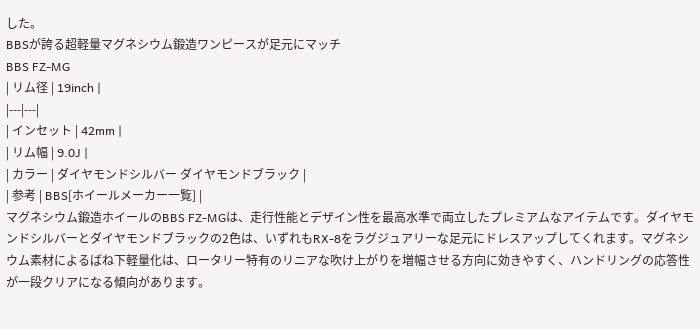した。
BBSが誇る超軽量マグネシウム鍛造ワンピースが足元にマッチ
BBS FZ-MG
| リム径 | 19inch |
|---|---|
| インセット | 42mm |
| リム幅 | 9.0J |
| カラー | ダイヤモンドシルバー ダイヤモンドブラック |
| 参考 | BBS[ホイールメーカー一覧] |
マグネシウム鍛造ホイールのBBS FZ-MGは、走行性能とデザイン性を最高水準で両立したプレミアムなアイテムです。ダイヤモンドシルバーとダイヤモンドブラックの2色は、いずれもRX-8をラグジュアリーな足元にドレスアップしてくれます。マグネシウム素材によるばね下軽量化は、ロータリー特有のリニアな吹け上がりを増幅させる方向に効きやすく、ハンドリングの応答性が一段クリアになる傾向があります。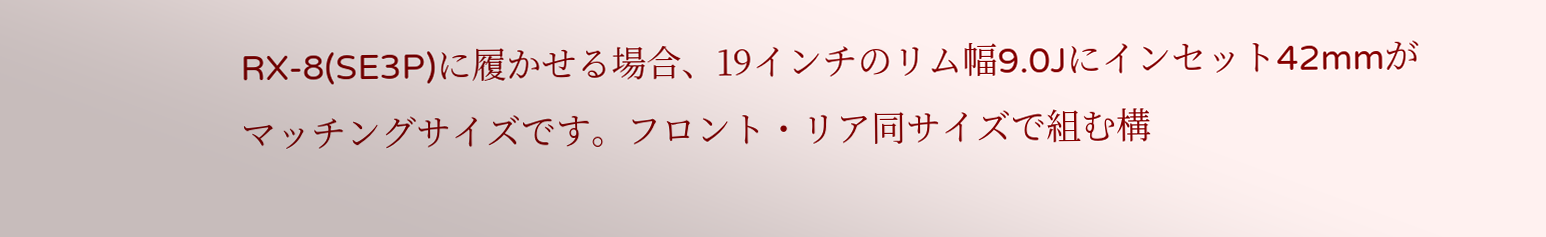RX-8(SE3P)に履かせる場合、19インチのリム幅9.0Jにインセット42mmがマッチングサイズです。フロント・リア同サイズで組む構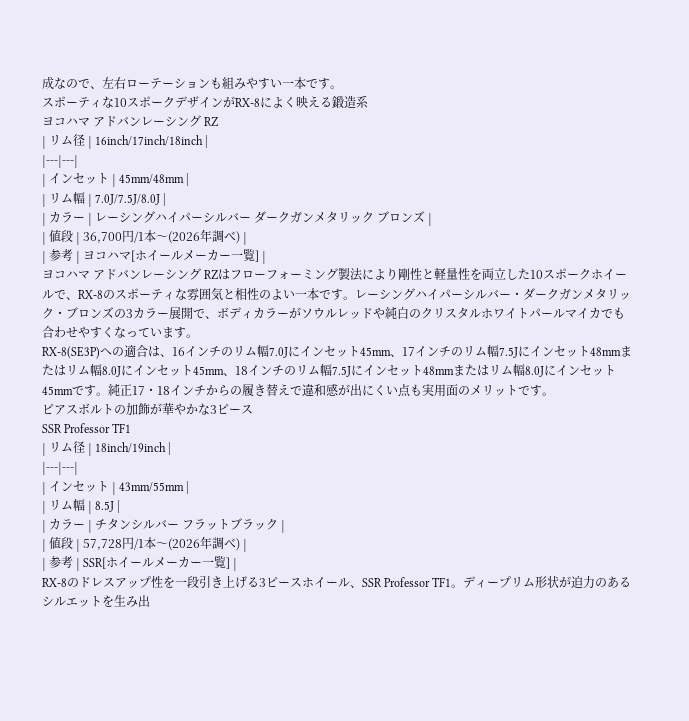成なので、左右ローテーションも組みやすい一本です。
スポーティな10スポークデザインがRX-8によく映える鍛造系
ヨコハマ アドバンレーシング RZ
| リム径 | 16inch/17inch/18inch |
|---|---|
| インセット | 45mm/48mm |
| リム幅 | 7.0J/7.5J/8.0J |
| カラー | レーシングハイパーシルバー ダークガンメタリック ブロンズ |
| 値段 | 36,700円/1本〜(2026年調べ) |
| 参考 | ヨコハマ[ホイールメーカー一覧] |
ヨコハマ アドバンレーシング RZはフローフォーミング製法により剛性と軽量性を両立した10スポークホイールで、RX-8のスポーティな雰囲気と相性のよい一本です。レーシングハイパーシルバー・ダークガンメタリック・ブロンズの3カラー展開で、ボディカラーがソウルレッドや純白のクリスタルホワイトパールマイカでも合わせやすくなっています。
RX-8(SE3P)への適合は、16インチのリム幅7.0Jにインセット45mm、17インチのリム幅7.5Jにインセット48mmまたはリム幅8.0Jにインセット45mm、18インチのリム幅7.5Jにインセット48mmまたはリム幅8.0Jにインセット45mmです。純正17・18インチからの履き替えで違和感が出にくい点も実用面のメリットです。
ピアスボルトの加飾が華やかな3ピース
SSR Professor TF1
| リム径 | 18inch/19inch |
|---|---|
| インセット | 43mm/55mm |
| リム幅 | 8.5J |
| カラー | チタンシルバー フラットブラック |
| 値段 | 57,728円/1本〜(2026年調べ) |
| 参考 | SSR[ホイールメーカー一覧] |
RX-8のドレスアップ性を一段引き上げる3ピースホイール、SSR Professor TF1。ディープリム形状が迫力のあるシルエットを生み出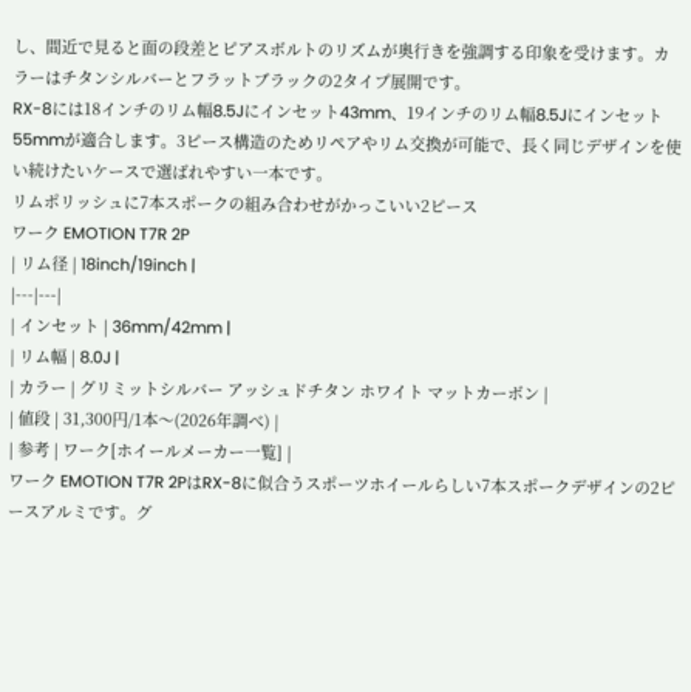し、間近で見ると面の段差とピアスボルトのリズムが奥行きを強調する印象を受けます。カラーはチタンシルバーとフラットブラックの2タイプ展開です。
RX-8には18インチのリム幅8.5Jにインセット43mm、19インチのリム幅8.5Jにインセット55mmが適合します。3ピース構造のためリペアやリム交換が可能で、長く同じデザインを使い続けたいケースで選ばれやすい一本です。
リムポリッシュに7本スポークの組み合わせがかっこいい2ピース
ワーク EMOTION T7R 2P
| リム径 | 18inch/19inch |
|---|---|
| インセット | 36mm/42mm |
| リム幅 | 8.0J |
| カラー | グリミットシルバー アッシュドチタン ホワイト マットカーボン |
| 値段 | 31,300円/1本〜(2026年調べ) |
| 参考 | ワーク[ホイールメーカー一覧] |
ワーク EMOTION T7R 2PはRX-8に似合うスポーツホイールらしい7本スポークデザインの2ピースアルミです。グ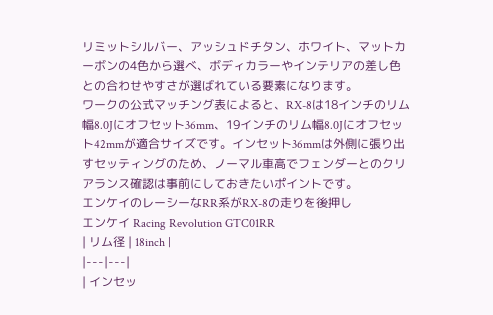リミットシルバー、アッシュドチタン、ホワイト、マットカーボンの4色から選べ、ボディカラーやインテリアの差し色との合わせやすさが選ばれている要素になります。
ワークの公式マッチング表によると、RX-8は18インチのリム幅8.0Jにオフセット36mm、19インチのリム幅8.0Jにオフセット42mmが適合サイズです。インセット36mmは外側に張り出すセッティングのため、ノーマル車高でフェンダーとのクリアランス確認は事前にしておきたいポイントです。
エンケイのレーシーなRR系がRX-8の走りを後押し
エンケイ Racing Revolution GTC01RR
| リム径 | 18inch |
|---|---|
| インセッ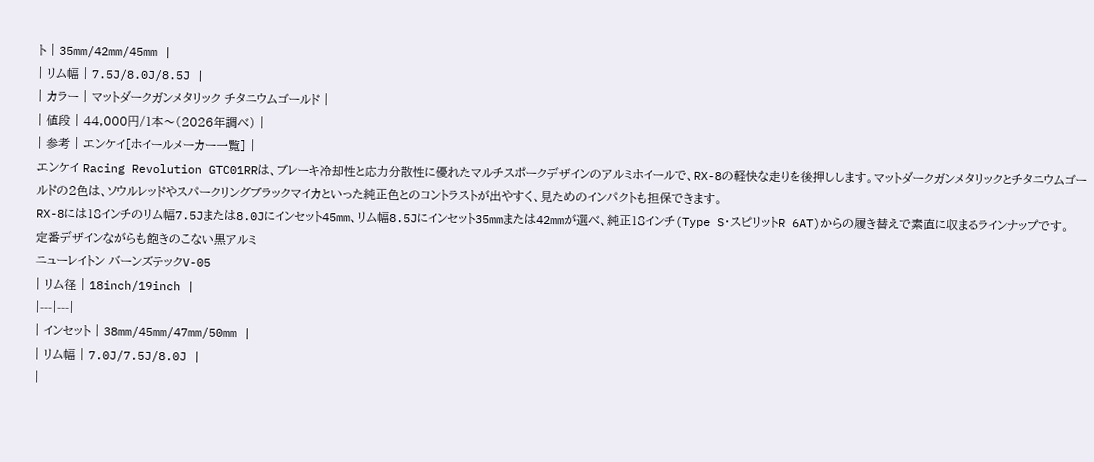ト | 35mm/42mm/45mm |
| リム幅 | 7.5J/8.0J/8.5J |
| カラー | マットダークガンメタリック チタニウムゴールド |
| 値段 | 44,000円/1本〜(2026年調べ) |
| 参考 | エンケイ[ホイールメーカー一覧] |
エンケイ Racing Revolution GTC01RRは、ブレーキ冷却性と応力分散性に優れたマルチスポークデザインのアルミホイールで、RX-8の軽快な走りを後押しします。マットダークガンメタリックとチタニウムゴールドの2色は、ソウルレッドやスパークリングブラックマイカといった純正色とのコントラストが出やすく、見ためのインパクトも担保できます。
RX-8には18インチのリム幅7.5Jまたは8.0Jにインセット45mm、リム幅8.5Jにインセット35mmまたは42mmが選べ、純正18インチ(Type S・スピリットR 6AT)からの履き替えで素直に収まるラインナップです。
定番デザインながらも飽きのこない黒アルミ
ニューレイトン バーンズテックV-05
| リム径 | 18inch/19inch |
|---|---|
| インセット | 38mm/45mm/47mm/50mm |
| リム幅 | 7.0J/7.5J/8.0J |
|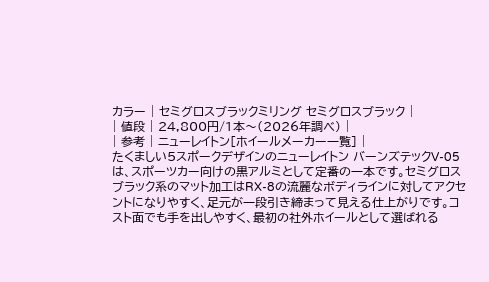カラー | セミグロスブラックミリング セミグロスブラック |
| 値段 | 24,800円/1本〜(2026年調べ) |
| 参考 | ニューレイトン[ホイールメーカー一覧] |
たくましい5スポークデザインのニューレイトン バーンズテックV-05は、スポーツカー向けの黒アルミとして定番の一本です。セミグロスブラック系のマット加工はRX-8の流麗なボディラインに対してアクセントになりやすく、足元が一段引き締まって見える仕上がりです。コスト面でも手を出しやすく、最初の社外ホイールとして選ばれる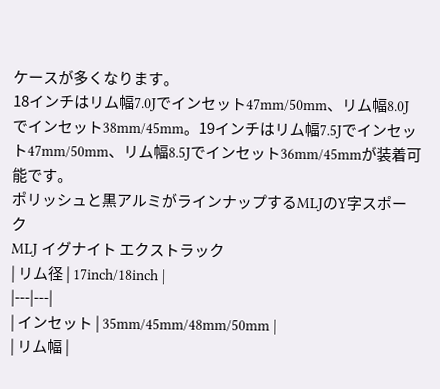ケースが多くなります。
18インチはリム幅7.0Jでインセット47mm/50mm、リム幅8.0Jでインセット38mm/45mm。19インチはリム幅7.5Jでインセット47mm/50mm、リム幅8.5Jでインセット36mm/45mmが装着可能です。
ポリッシュと黒アルミがラインナップするMLJのY字スポーク
MLJ イグナイト エクストラック
| リム径 | 17inch/18inch |
|---|---|
| インセット | 35mm/45mm/48mm/50mm |
| リム幅 |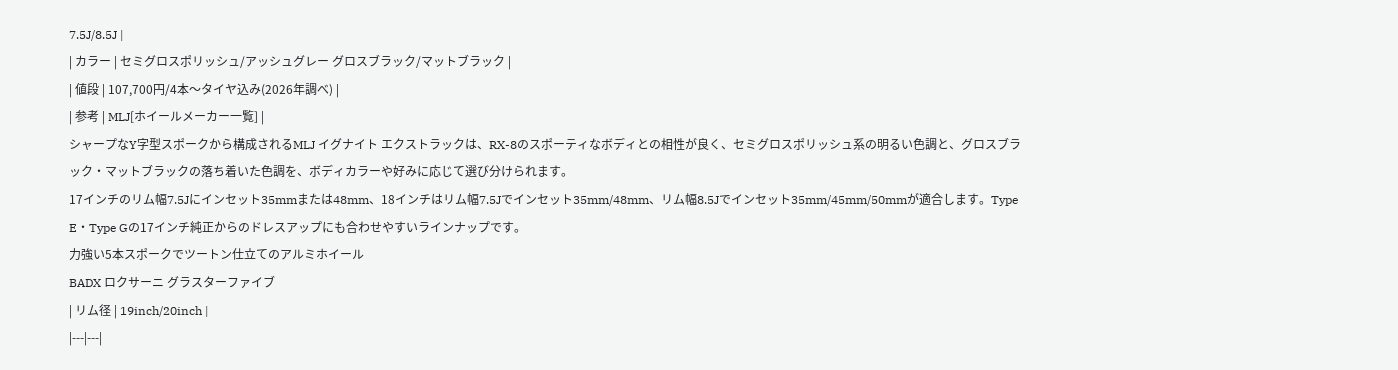7.5J/8.5J |
| カラー | セミグロスポリッシュ/アッシュグレー グロスブラック/マットブラック |
| 値段 | 107,700円/4本〜タイヤ込み(2026年調べ) |
| 参考 | MLJ[ホイールメーカー一覧] |
シャープなY字型スポークから構成されるMLJ イグナイト エクストラックは、RX-8のスポーティなボディとの相性が良く、セミグロスポリッシュ系の明るい色調と、グロスブラック・マットブラックの落ち着いた色調を、ボディカラーや好みに応じて選び分けられます。
17インチのリム幅7.5Jにインセット35mmまたは48mm、18インチはリム幅7.5Jでインセット35mm/48mm、リム幅8.5Jでインセット35mm/45mm/50mmが適合します。Type E・Type Gの17インチ純正からのドレスアップにも合わせやすいラインナップです。
力強い5本スポークでツートン仕立てのアルミホイール
BADX ロクサーニ グラスターファイブ
| リム径 | 19inch/20inch |
|---|---|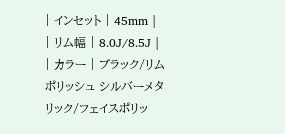| インセット | 45mm |
| リム幅 | 8.0J/8.5J |
| カラー | ブラック/リムポリッシュ シルバーメタリック/フェイスポリッ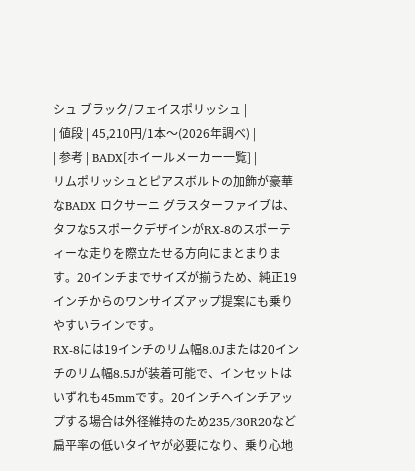シュ ブラック/フェイスポリッシュ |
| 値段 | 45,210円/1本〜(2026年調べ) |
| 参考 | BADX[ホイールメーカー一覧] |
リムポリッシュとピアスボルトの加飾が豪華なBADX ロクサーニ グラスターファイブは、タフな5スポークデザインがRX-8のスポーティーな走りを際立たせる方向にまとまります。20インチまでサイズが揃うため、純正19インチからのワンサイズアップ提案にも乗りやすいラインです。
RX-8には19インチのリム幅8.0Jまたは20インチのリム幅8.5Jが装着可能で、インセットはいずれも45mmです。20インチへインチアップする場合は外径維持のため235/30R20など扁平率の低いタイヤが必要になり、乗り心地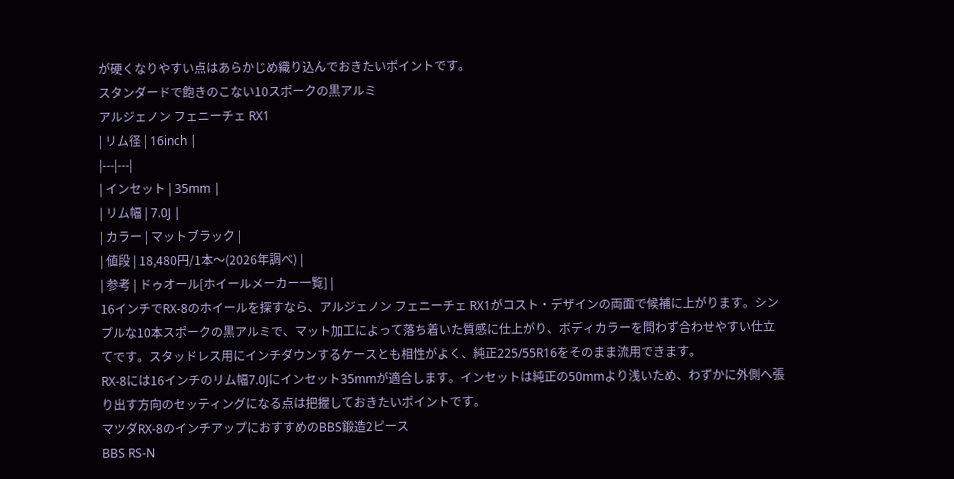が硬くなりやすい点はあらかじめ織り込んでおきたいポイントです。
スタンダードで飽きのこない10スポークの黒アルミ
アルジェノン フェニーチェ RX1
| リム径 | 16inch |
|---|---|
| インセット | 35mm |
| リム幅 | 7.0J |
| カラー | マットブラック |
| 値段 | 18,480円/1本〜(2026年調べ) |
| 参考 | ドゥオール[ホイールメーカー一覧] |
16インチでRX-8のホイールを探すなら、アルジェノン フェニーチェ RX1がコスト・デザインの両面で候補に上がります。シンプルな10本スポークの黒アルミで、マット加工によって落ち着いた質感に仕上がり、ボディカラーを問わず合わせやすい仕立てです。スタッドレス用にインチダウンするケースとも相性がよく、純正225/55R16をそのまま流用できます。
RX-8には16インチのリム幅7.0Jにインセット35mmが適合します。インセットは純正の50mmより浅いため、わずかに外側へ張り出す方向のセッティングになる点は把握しておきたいポイントです。
マツダRX-8のインチアップにおすすめのBBS鍛造2ピース
BBS RS-N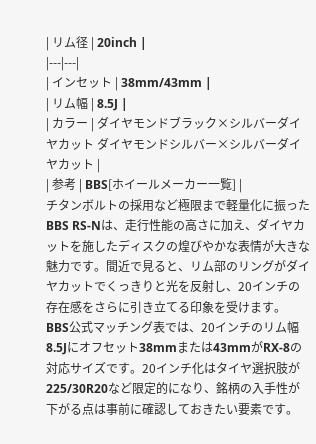| リム径 | 20inch |
|---|---|
| インセット | 38mm/43mm |
| リム幅 | 8.5J |
| カラー | ダイヤモンドブラック×シルバーダイヤカット ダイヤモンドシルバー×シルバーダイヤカット |
| 参考 | BBS[ホイールメーカー一覧] |
チタンボルトの採用など極限まで軽量化に振ったBBS RS-Nは、走行性能の高さに加え、ダイヤカットを施したディスクの煌びやかな表情が大きな魅力です。間近で見ると、リム部のリングがダイヤカットでくっきりと光を反射し、20インチの存在感をさらに引き立てる印象を受けます。
BBS公式マッチング表では、20インチのリム幅8.5Jにオフセット38mmまたは43mmがRX-8の対応サイズです。20インチ化はタイヤ選択肢が225/30R20など限定的になり、銘柄の入手性が下がる点は事前に確認しておきたい要素です。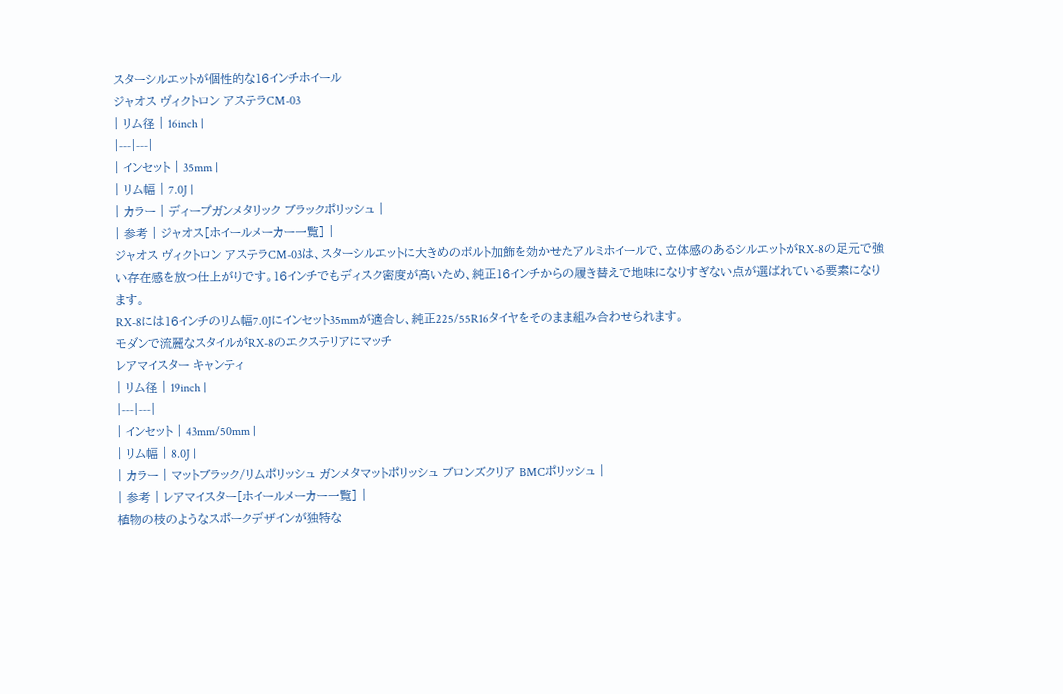スターシルエットが個性的な16インチホイール
ジャオス ヴィクトロン アステラCM-03
| リム径 | 16inch |
|---|---|
| インセット | 35mm |
| リム幅 | 7.0J |
| カラー | ディープガンメタリック ブラックポリッシュ |
| 参考 | ジャオス[ホイールメーカー一覧] |
ジャオス ヴィクトロン アステラCM-03は、スターシルエットに大きめのボルト加飾を効かせたアルミホイールで、立体感のあるシルエットがRX-8の足元で強い存在感を放つ仕上がりです。16インチでもディスク密度が高いため、純正16インチからの履き替えで地味になりすぎない点が選ばれている要素になります。
RX-8には16インチのリム幅7.0Jにインセット35mmが適合し、純正225/55R16タイヤをそのまま組み合わせられます。
モダンで流麗なスタイルがRX-8のエクステリアにマッチ
レアマイスター キャンティ
| リム径 | 19inch |
|---|---|
| インセット | 43mm/50mm |
| リム幅 | 8.0J |
| カラー | マットブラック/リムポリッシュ ガンメタマットポリッシュ ブロンズクリア BMCポリッシュ |
| 参考 | レアマイスター[ホイールメーカー一覧] |
植物の枝のようなスポークデザインが独特な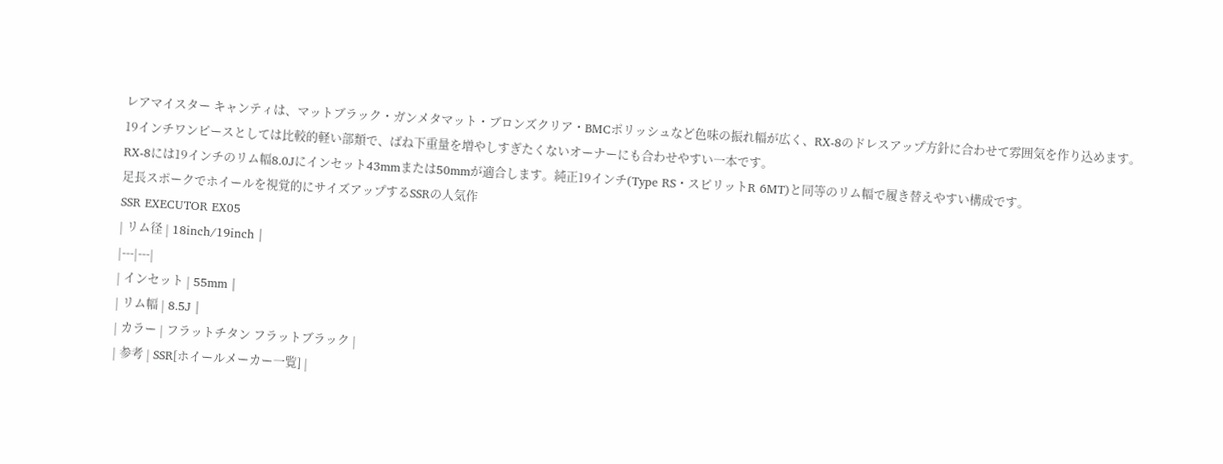レアマイスター キャンティは、マットブラック・ガンメタマット・ブロンズクリア・BMCポリッシュなど色味の振れ幅が広く、RX-8のドレスアップ方針に合わせて雰囲気を作り込めます。19インチワンピースとしては比較的軽い部類で、ばね下重量を増やしすぎたくないオーナーにも合わせやすい一本です。
RX-8には19インチのリム幅8.0Jにインセット43mmまたは50mmが適合します。純正19インチ(Type RS・スピリットR 6MT)と同等のリム幅で履き替えやすい構成です。
足長スポークでホイールを視覚的にサイズアップするSSRの人気作
SSR EXECUTOR EX05
| リム径 | 18inch/19inch |
|---|---|
| インセット | 55mm |
| リム幅 | 8.5J |
| カラー | フラットチタン フラットブラック |
| 参考 | SSR[ホイールメーカー一覧] |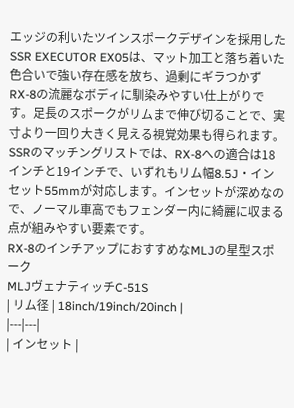エッジの利いたツインスポークデザインを採用したSSR EXECUTOR EX05は、マット加工と落ち着いた色合いで強い存在感を放ち、過剰にギラつかずRX-8の流麗なボディに馴染みやすい仕上がりです。足長のスポークがリムまで伸び切ることで、実寸より一回り大きく見える視覚効果も得られます。
SSRのマッチングリストでは、RX-8への適合は18インチと19インチで、いずれもリム幅8.5J・インセット55mmが対応します。インセットが深めなので、ノーマル車高でもフェンダー内に綺麗に収まる点が組みやすい要素です。
RX-8のインチアップにおすすめなMLJの星型スポーク
MLJヴェナティッチC-51S
| リム径 | 18inch/19inch/20inch |
|---|---|
| インセット |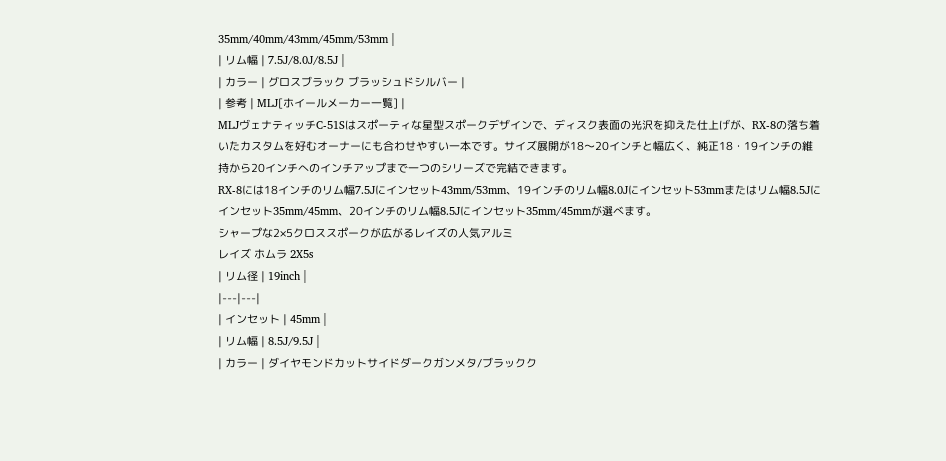35mm/40mm/43mm/45mm/53mm |
| リム幅 | 7.5J/8.0J/8.5J |
| カラー | グロスブラック ブラッシュドシルバー |
| 参考 | MLJ[ホイールメーカー一覧] |
MLJヴェナティッチC-51Sはスポーティな星型スポークデザインで、ディスク表面の光沢を抑えた仕上げが、RX-8の落ち着いたカスタムを好むオーナーにも合わせやすい一本です。サイズ展開が18〜20インチと幅広く、純正18・19インチの維持から20インチへのインチアップまで一つのシリーズで完結できます。
RX-8には18インチのリム幅7.5Jにインセット43mm/53mm、19インチのリム幅8.0Jにインセット53mmまたはリム幅8.5Jにインセット35mm/45mm、20インチのリム幅8.5Jにインセット35mm/45mmが選べます。
シャープな2×5クロススポークが広がるレイズの人気アルミ
レイズ ホムラ 2X5s
| リム径 | 19inch |
|---|---|
| インセット | 45mm |
| リム幅 | 8.5J/9.5J |
| カラー | ダイヤモンドカットサイドダークガンメタ/ブラックク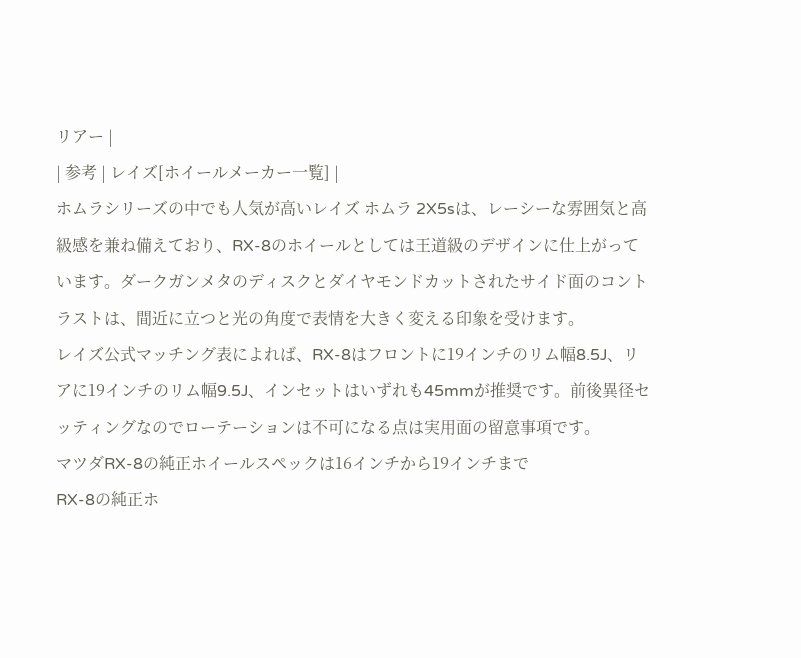リアー |
| 参考 | レイズ[ホイールメーカー一覧] |
ホムラシリーズの中でも人気が高いレイズ ホムラ 2X5sは、レーシーな雰囲気と高級感を兼ね備えており、RX-8のホイールとしては王道級のデザインに仕上がっています。ダークガンメタのディスクとダイヤモンドカットされたサイド面のコントラストは、間近に立つと光の角度で表情を大きく変える印象を受けます。
レイズ公式マッチング表によれば、RX-8はフロントに19インチのリム幅8.5J、リアに19インチのリム幅9.5J、インセットはいずれも45mmが推奨です。前後異径セッティングなのでローテーションは不可になる点は実用面の留意事項です。
マツダRX-8の純正ホイールスペックは16インチから19インチまで
RX-8の純正ホ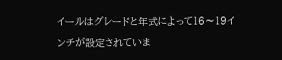イールはグレードと年式によって16〜19インチが設定されていま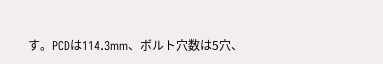す。PCDは114.3mm、ボルト穴数は5穴、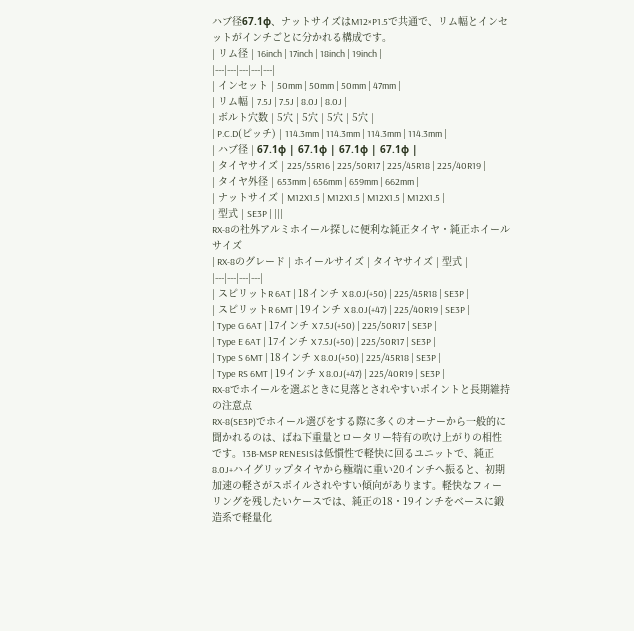ハブ径67.1φ、ナットサイズはM12×P1.5で共通で、リム幅とインセットがインチごとに分かれる構成です。
| リム径 | 16inch | 17inch | 18inch | 19inch |
|---|---|---|---|---|
| インセット | 50mm | 50mm | 50mm | 47mm |
| リム幅 | 7.5J | 7.5J | 8.0J | 8.0J |
| ボルト穴数 | 5穴 | 5穴 | 5穴 | 5穴 |
| P.C.D(ピッチ) | 114.3mm | 114.3mm | 114.3mm | 114.3mm |
| ハブ径 | 67.1φ | 67.1φ | 67.1φ | 67.1φ |
| タイヤサイズ | 225/55R16 | 225/50R17 | 225/45R18 | 225/40R19 |
| タイヤ外径 | 653mm | 656mm | 659mm | 662mm |
| ナットサイズ | M12X1.5 | M12X1.5 | M12X1.5 | M12X1.5 |
| 型式 | SE3P | |||
RX-8の社外アルミホイール探しに便利な純正タイヤ・純正ホイールサイズ
| RX-8のグレード | ホイールサイズ | タイヤサイズ | 型式 |
|---|---|---|---|
| スピリットR 6AT | 18インチ X 8.0J(+50) | 225/45R18 | SE3P |
| スピリットR 6MT | 19インチ X 8.0J(+47) | 225/40R19 | SE3P |
| Type G 6AT | 17インチ X 7.5J(+50) | 225/50R17 | SE3P |
| Type E 6AT | 17インチ X 7.5J(+50) | 225/50R17 | SE3P |
| Type S 6MT | 18インチ X 8.0J(+50) | 225/45R18 | SE3P |
| Type RS 6MT | 19インチ X 8.0J(+47) | 225/40R19 | SE3P |
RX-8でホイールを選ぶときに見落とされやすいポイントと長期維持の注意点
RX-8(SE3P)でホイール選びをする際に多くのオーナーから一般的に聞かれるのは、ばね下重量とロータリー特有の吹け上がりの相性です。13B-MSP RENESISは低慣性で軽快に回るユニットで、純正8.0J+ハイグリップタイヤから極端に重い20インチへ振ると、初期加速の軽さがスポイルされやすい傾向があります。軽快なフィーリングを残したいケースでは、純正の18・19インチをベースに鍛造系で軽量化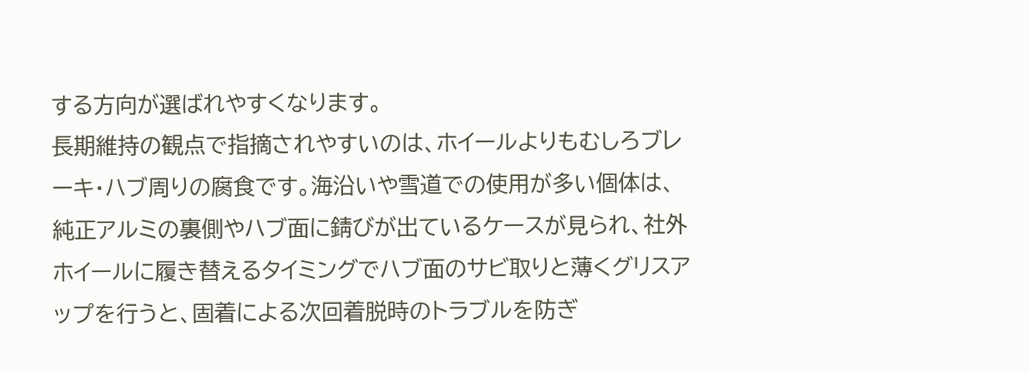する方向が選ばれやすくなります。
長期維持の観点で指摘されやすいのは、ホイールよりもむしろブレーキ・ハブ周りの腐食です。海沿いや雪道での使用が多い個体は、純正アルミの裏側やハブ面に錆びが出ているケースが見られ、社外ホイールに履き替えるタイミングでハブ面のサビ取りと薄くグリスアップを行うと、固着による次回着脱時のトラブルを防ぎ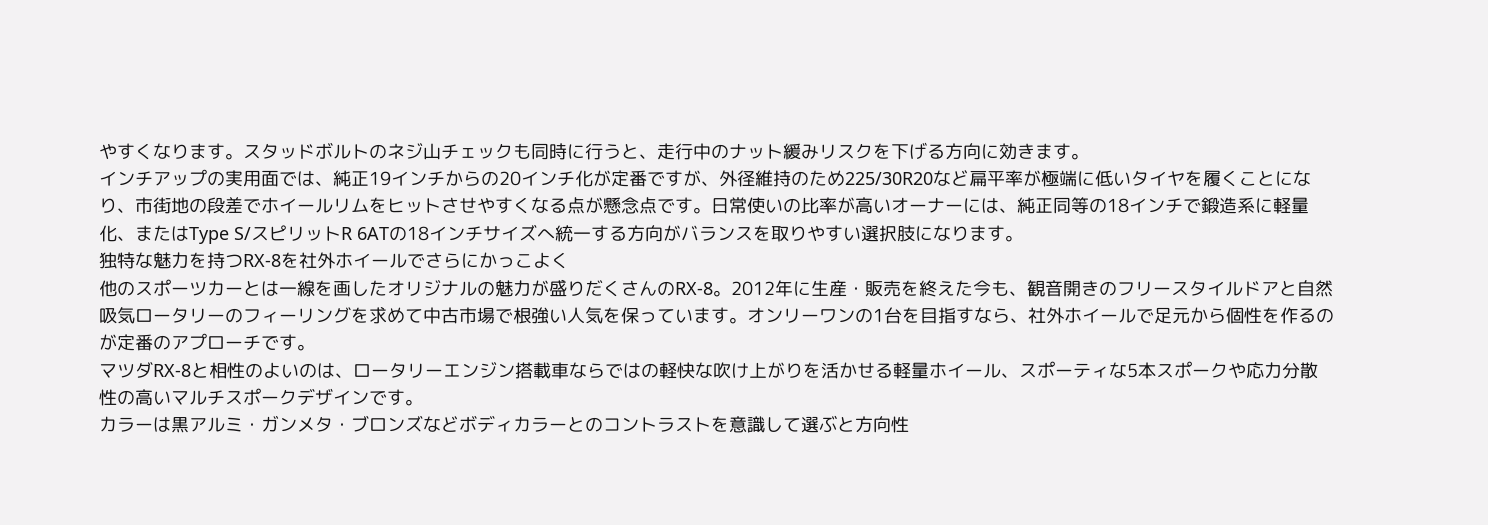やすくなります。スタッドボルトのネジ山チェックも同時に行うと、走行中のナット緩みリスクを下げる方向に効きます。
インチアップの実用面では、純正19インチからの20インチ化が定番ですが、外径維持のため225/30R20など扁平率が極端に低いタイヤを履くことになり、市街地の段差でホイールリムをヒットさせやすくなる点が懸念点です。日常使いの比率が高いオーナーには、純正同等の18インチで鍛造系に軽量化、またはType S/スピリットR 6ATの18インチサイズへ統一する方向がバランスを取りやすい選択肢になります。
独特な魅力を持つRX-8を社外ホイールでさらにかっこよく
他のスポーツカーとは一線を画したオリジナルの魅力が盛りだくさんのRX-8。2012年に生産・販売を終えた今も、観音開きのフリースタイルドアと自然吸気ロータリーのフィーリングを求めて中古市場で根強い人気を保っています。オンリーワンの1台を目指すなら、社外ホイールで足元から個性を作るのが定番のアプローチです。
マツダRX-8と相性のよいのは、ロータリーエンジン搭載車ならではの軽快な吹け上がりを活かせる軽量ホイール、スポーティな5本スポークや応力分散性の高いマルチスポークデザインです。
カラーは黒アルミ・ガンメタ・ブロンズなどボディカラーとのコントラストを意識して選ぶと方向性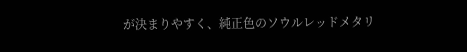が決まりやすく、純正色のソウルレッドメタリ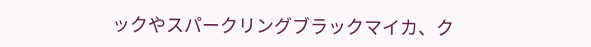ックやスパークリングブラックマイカ、ク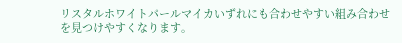リスタルホワイトパールマイカいずれにも合わせやすい組み合わせを見つけやすくなります。